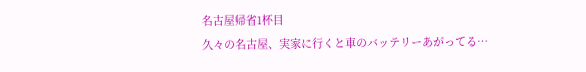名古屋帰省1杯目
久々の名古屋、実家に行くと車のバッテリーあがってる…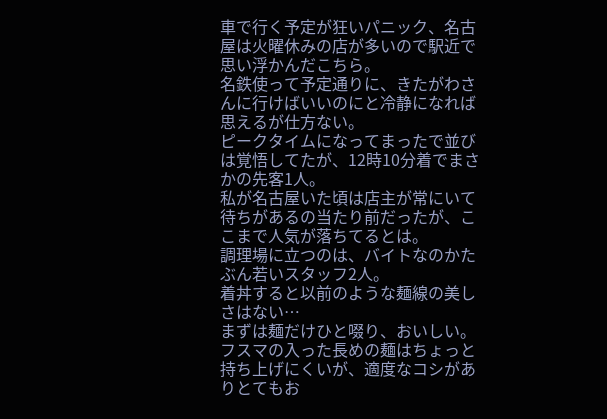車で行く予定が狂いパニック、名古屋は火曜休みの店が多いので駅近で思い浮かんだこちら。
名鉄使って予定通りに、きたがわさんに行けばいいのにと冷静になれば思えるが仕方ない。
ピークタイムになってまったで並びは覚悟してたが、12時10分着でまさかの先客1人。
私が名古屋いた頃は店主が常にいて待ちがあるの当たり前だったが、ここまで人気が落ちてるとは。
調理場に立つのは、バイトなのかたぶん若いスタッフ2人。
着丼すると以前のような麺線の美しさはない…
まずは麺だけひと啜り、おいしい。
フスマの入った長めの麺はちょっと持ち上げにくいが、適度なコシがありとてもお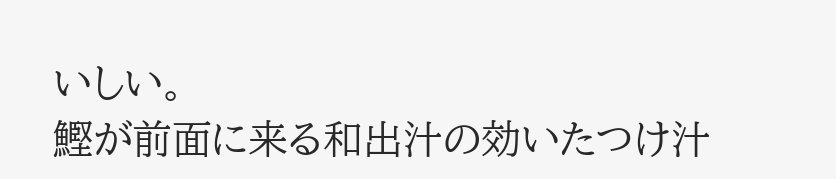いしい。
鰹が前面に来る和出汁の効いたつけ汁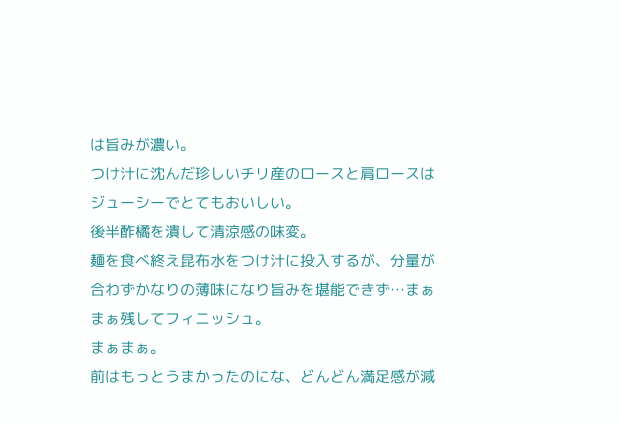は旨みが濃い。
つけ汁に沈んだ珍しいチリ産のロースと肩ロースはジューシーでとてもおいしい。
後半酢橘を潰して清涼感の味変。
麺を食べ終え昆布水をつけ汁に投入するが、分量が合わずかなりの薄味になり旨みを堪能できず…まぁまぁ残してフィニッシュ。
まぁまぁ。
前はもっとうまかったのにな、どんどん満足感が減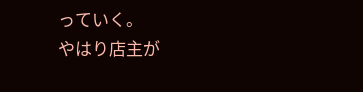っていく。
やはり店主が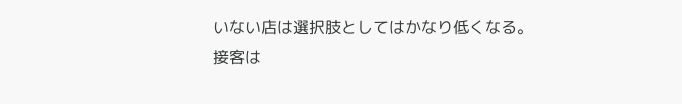いない店は選択肢としてはかなり低くなる。
接客は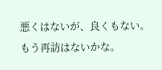悪くはないが、良くもない。
もう再訪はないかな。